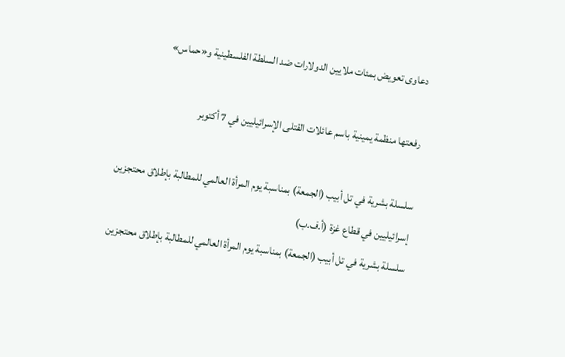دعاوى تعويض بمئات ملايين الدولارات ضد السلطة الفلسطينية و«حماس»

رفعتها منظمة يمينية باسم عائلات القتلى الإسرائيليين في 7 أكتوبر

سلسلة بشرية في تل أبيب (الجمعة) بمناسبة يوم المرأة العالمي للمطالبة بإطلاق محتجزين إسرائيليين في قطاع غزة (أ.ف.ب)
سلسلة بشرية في تل أبيب (الجمعة) بمناسبة يوم المرأة العالمي للمطالبة بإطلاق محتجزين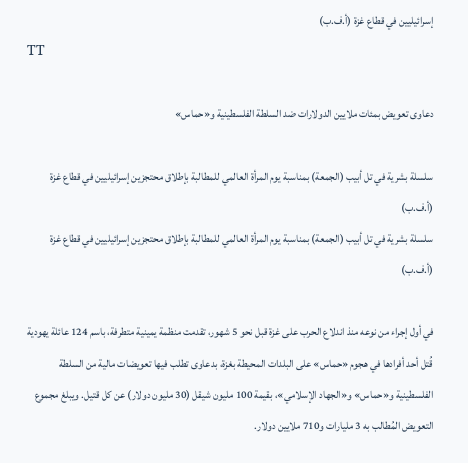إسرائيليين في قطاع غزة (أ.ف.ب)
TT

دعاوى تعويض بمئات ملايين الدولارات ضد السلطة الفلسطينية و«حماس»

سلسلة بشرية في تل أبيب (الجمعة) بمناسبة يوم المرأة العالمي للمطالبة بإطلاق محتجزين إسرائيليين في قطاع غزة (أ.ف.ب)
سلسلة بشرية في تل أبيب (الجمعة) بمناسبة يوم المرأة العالمي للمطالبة بإطلاق محتجزين إسرائيليين في قطاع غزة (أ.ف.ب)

في أول إجراء من نوعه منذ اندلاع الحرب على غزة قبل نحو 5 شهور، تقدمت منظمة يمينية متطرفة، باسم 124 عائلة يهودية قُتل أحد أفرادها في هجوم «حماس» على البلدات المحيطة بغزة، بدعاوى تطلب فيها تعويضات مالية من السلطة الفلسطينية و«حماس» و«الجهاد الإسلامي»، بقيمة 100 مليون شيقل (30 مليون دولار) عن كل قتيل. ويبلغ مجموع التعويض المُطالب به 3 مليارات و710 ملايين دولار.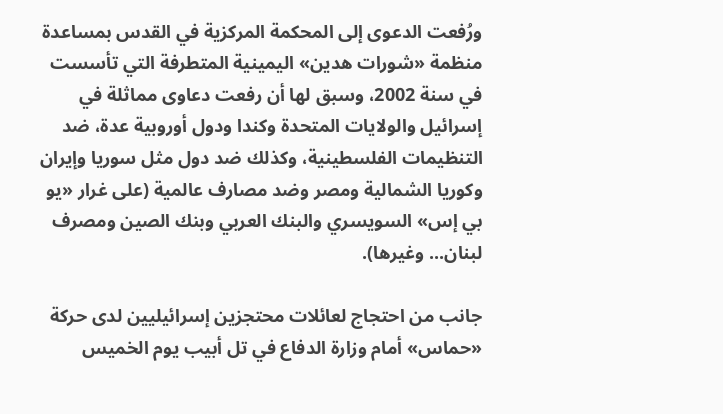ورُفعت الدعوى إلى المحكمة المركزية في القدس بمساعدة منظمة «شورات هدين» اليمينية المتطرفة التي تأسست في سنة 2002، وسبق لها أن رفعت دعاوى مماثلة في إسرائيل والولايات المتحدة وكندا ودول أوروبية عدة، ضد التنظيمات الفلسطينية، وكذلك ضد دول مثل سوريا وإيران وكوريا الشمالية ومصر وضد مصارف عالمية (على غرار «يو بي إس» السويسري والبنك العربي وبنك الصين ومصرف لبنان... وغيرها).

جانب من احتجاج لعائلات محتجزين إسرائيليين لدى حركة «حماس» أمام وزارة الدفاع في تل أبيب يوم الخميس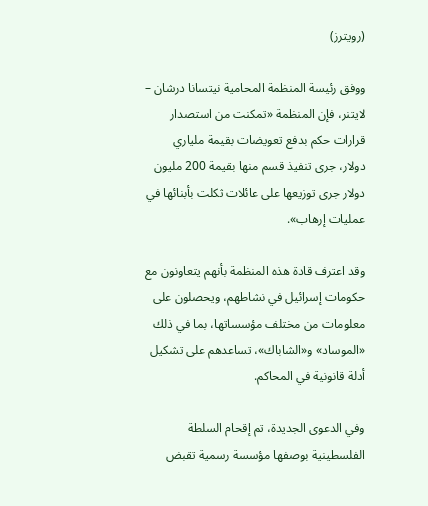(رويترز)

ووفق رئيسة المنظمة المحامية نيتسانا درشان – لايتنر، فإن المنظمة «تمكنت من استصدار قرارات حكم بدفع تعويضات بقيمة ملياري دولار، جرى تنفيذ قسم منها بقيمة 200 مليون دولار جرى توزيعها على عائلات ثكلت بأبنائها في عمليات إرهاب».

وقد اعترف قادة هذه المنظمة بأنهم يتعاونون مع حكومات إسرائيل في نشاطهم، ويحصلون على معلومات من مختلف مؤسساتها، بما في ذلك «الموساد» و«الشاباك»، تساعدهم على تشكيل أدلة قانونية في المحاكم.

وفي الدعوى الجديدة، تم إقحام السلطة الفلسطينية بوصفها مؤسسة رسمية تقبض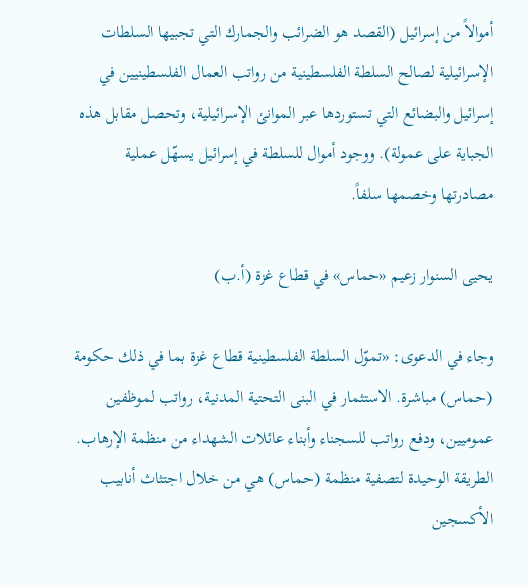أموالاً من إسرائيل (القصد هو الضرائب والجمارك التي تجبيها السلطات الإسرائيلية لصالح السلطة الفلسطينية من رواتب العمال الفلسطينيين في إسرائيل والبضائع التي تستوردها عبر الموانئ الإسرائيلية، وتحصل مقابل هذه الجباية على عمولة). ووجود أموال للسلطة في إسرائيل يسهّل عملية مصادرتها وخصمها سلفاً.

يحيى السنوار زعيم «حماس» في قطاع غزة (أ.ب)

وجاء في الدعوى: «تموّل السلطة الفلسطينية قطاع غزة بما في ذلك حكومة (حماس) مباشرة. الاستثمار في البنى التحتية المدنية، رواتب لموظفين عموميين، ودفع رواتب للسجناء وأبناء عائلات الشهداء من منظمة الإرهاب. الطريقة الوحيدة لتصفية منظمة (حماس) هي من خلال اجتثاث أنابيب الأكسجين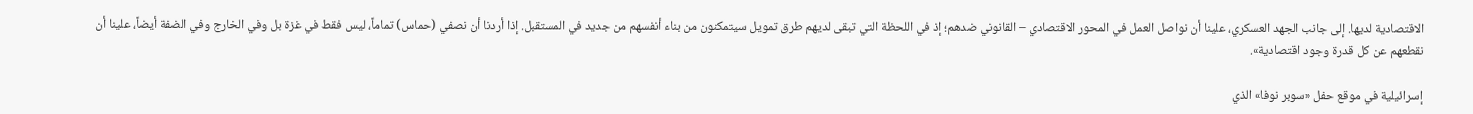الاقتصادية لديها. إلى جانب الجهد العسكري، علينا أن نواصل العمل في المحور الاقتصادي – القانوني ضدهم؛ إذ في اللحظة التي تبقى لديهم طرق تمويل سيتمكنون من بناء أنفسهم من جديد في المستقبل. إذا أردنا أن نصفي (حماس) تماماً، ليس فقط في غزة بل وفي الخارج وفي الضفة أيضاً، علينا أن نقطعهم عن كل قدرة وجود اقتصادية».

إسرائيلية في موقع حفل «سوبر نوفا» الذي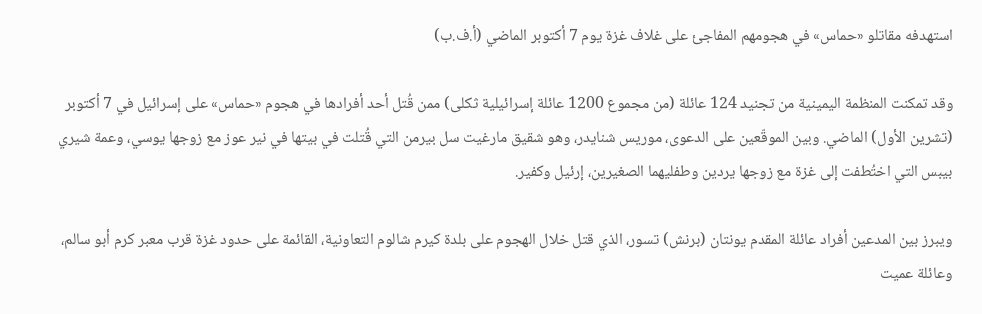استهدفه مقاتلو «حماس» في هجومهم المفاجئ على غلاف غزة يوم 7 أكتوبر الماضي (أ.ف.ب)

وقد تمكنت المنظمة اليمينية من تجنيد 124 عائلة (من مجموع 1200 عائلة إسرائيلية ثكلى) ممن قُتل أحد أفرادها في هجوم «حماس» على إسرائيل في 7 أكتوبر (تشرين الأول) الماضي. وبين الموقّعين على الدعوى، موريس شنايدر، وهو شقيق مارغيت سل بيرمن التي قُتلت في بيتها في نير عوز مع زوجها يوسي، وعمة شيري بيبس التي اختُطفت إلى غزة مع زوجها يردين وطفليهما الصغيرين، إرئيل وكفير.

ويبرز بين المدعين أفراد عائلة المقدم يونتان (برنش) تسور، الذي قتل خلال الهجوم على بلدة كيرم شالوم التعاونية، القائمة على حدود غزة قرب معبر كرم أبو سالم، وعائلة عميت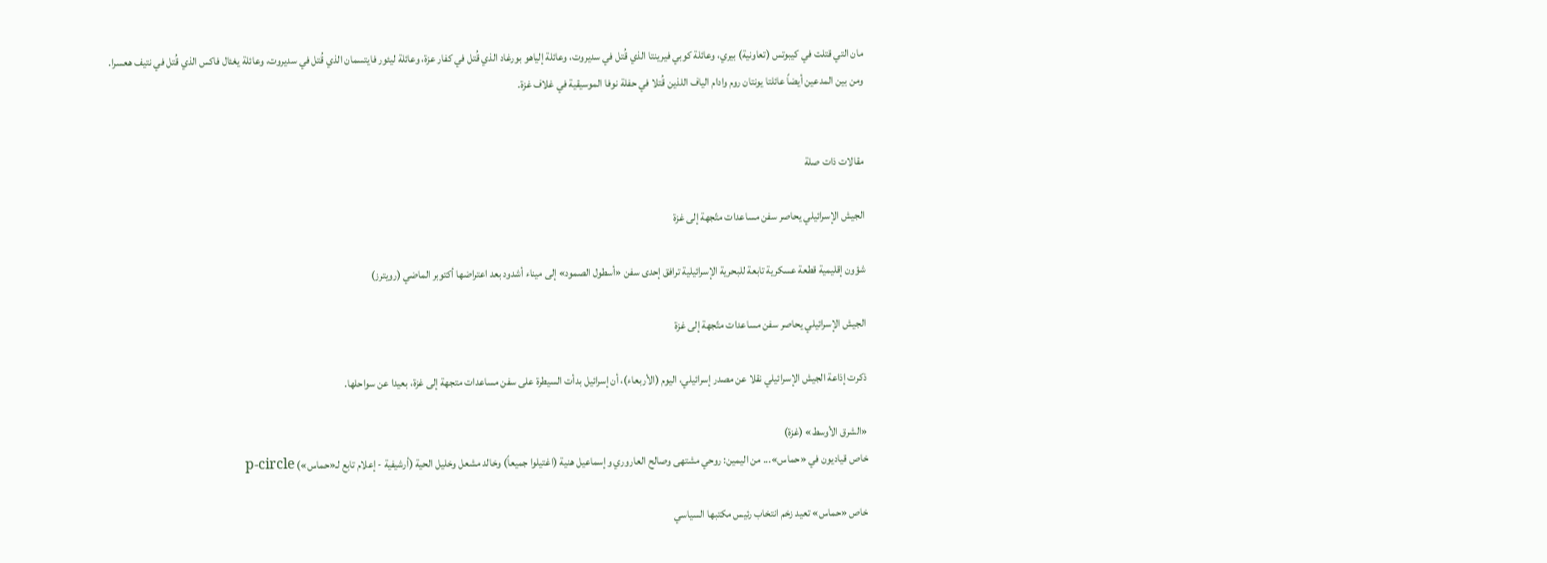مان التي قتلت في كيبوتس (تعاونية) بيري، وعائلة كوبي فيرينتا الذي قُتل في سديروت، وعائلة إلياهو بورغاد الذي قُتل في كفار عزة، وعائلة ليئور فايتسمان الذي قُتل في سديروت، وعائلة يغئال فاكس الذي قُتل في نتيف هعسرا. ومن بين المدعين أيضاً عائلتا يونتان روم وادام الياف اللذين قُتلا في حفلة نوفا الموسيقية في غلاف غزة.


مقالات ذات صلة

الجيش الإسرائيلي يحاصر سفن مساعدات متّجهة إلى غزة

شؤون إقليمية قطعة عسكرية تابعة للبحرية الإسرائيلية ترافق إحدى سفن «أسطول الصمود» إلى ميناء أشدود بعد اعتراضها أكتوبر الماضي (رويترز)

الجيش الإسرائيلي يحاصر سفن مساعدات متّجهة إلى غزة

ذكرت إذاعة الجيش الإسرائيلي نقلا عن مصدر إسرائيلي، اليوم (الأربعاء)، أن ‌إسرائيل بدأت ‌السيطرة على سفن ‌مساعدات متجهة إلى غزة، بعيدا عن سواحلها.

«الشرق الأوسط» (غزة)
خاص قياديون في «حماس»... من اليمين: روحي مشتهى وصالح العاروري وإسماعيل هنية (اغتيلوا جميعاً) وخالد مشعل وخليل الحية (أرشيفية - إعلام تابع لـ«حماس») p-circle

خاص «حماس» تعيد زخم انتخاب رئيس مكتبها السياسي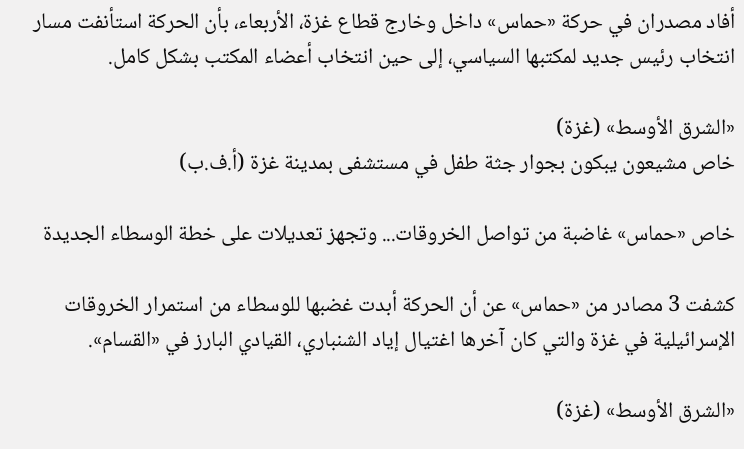أفاد مصدران في حركة «حماس» داخل وخارج قطاع غزة، الأربعاء، بأن الحركة استأنفت مسار انتخاب رئيس جديد لمكتبها السياسي، إلى حين انتخاب أعضاء المكتب بشكل كامل.

«الشرق الأوسط» (غزة)
خاص مشيعون يبكون بجوار جثة طفل في مستشفى بمدينة غزة (أ.ف.ب)

خاص «حماس» غاضبة من تواصل الخروقات... وتجهز تعديلات على خطة الوسطاء الجديدة

كشفت 3 مصادر من «حماس» عن أن الحركة أبدت غضبها للوسطاء من استمرار الخروقات الإسرائيلية في غزة والتي كان آخرها اغتيال إياد الشنباري، القيادي البارز في «القسام».

«الشرق الأوسط» (غزة)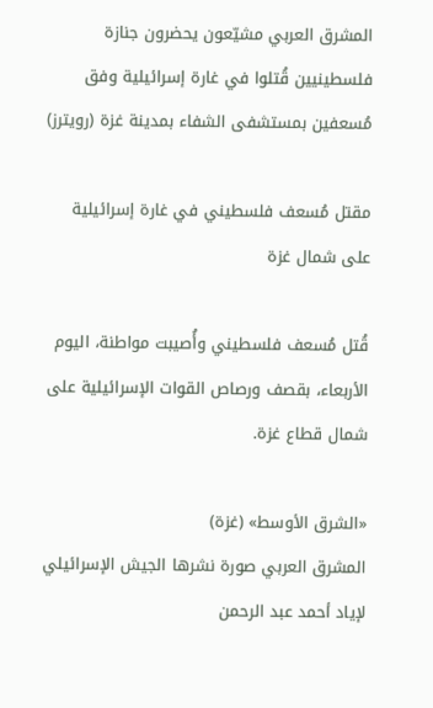المشرق العربي مشيّعون يحضرون جنازة فلسطينيين قُتلوا في غارة إسرائيلية وفق مُسعفين بمستشفى الشفاء بمدينة غزة (رويترز)

مقتل مُسعف فلسطيني في غارة إسرائيلية على شمال غزة

قُتل مُسعف فلسطيني وأُصيبت مواطنة، اليوم الأربعاء، بقصف ورصاص القوات الإسرائيلية على شمال قطاع غزة.

«الشرق الأوسط» (غزة)
المشرق العربي صورة نشرها الجيش الإسرائيلي لإياد أحمد عبد الرحمن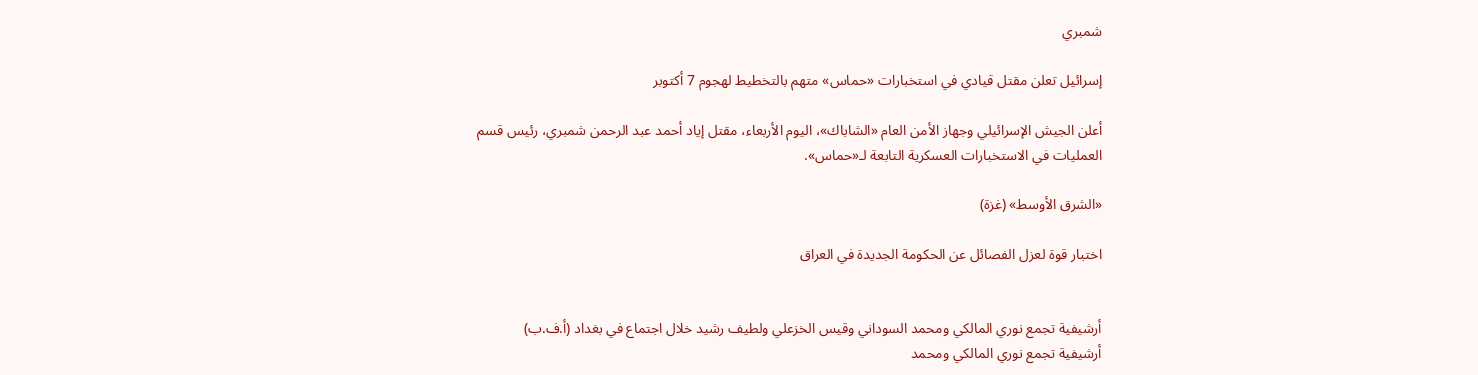شمبري

إسرائيل تعلن مقتل قيادي في استخبارات «حماس» متهم بالتخطيط لهجوم 7 أكتوبر

أعلن الجيش الإسرائيلي وجهاز الأمن العام «الشاباك»، اليوم الأربعاء، مقتل إياد أحمد عبد الرحمن شمبري، رئيس قسم العمليات في الاستخبارات العسكرية التابعة لـ«حماس».

«الشرق الأوسط» (غزة)

اختبار قوة لعزل الفصائل عن الحكومة الجديدة في العراق


أرشيفية تجمع نوري المالكي ومحمد السوداني وقيس الخزعلي ولطيف رشيد خلال اجتماع في بغداد (أ.ف.ب)
أرشيفية تجمع نوري المالكي ومحمد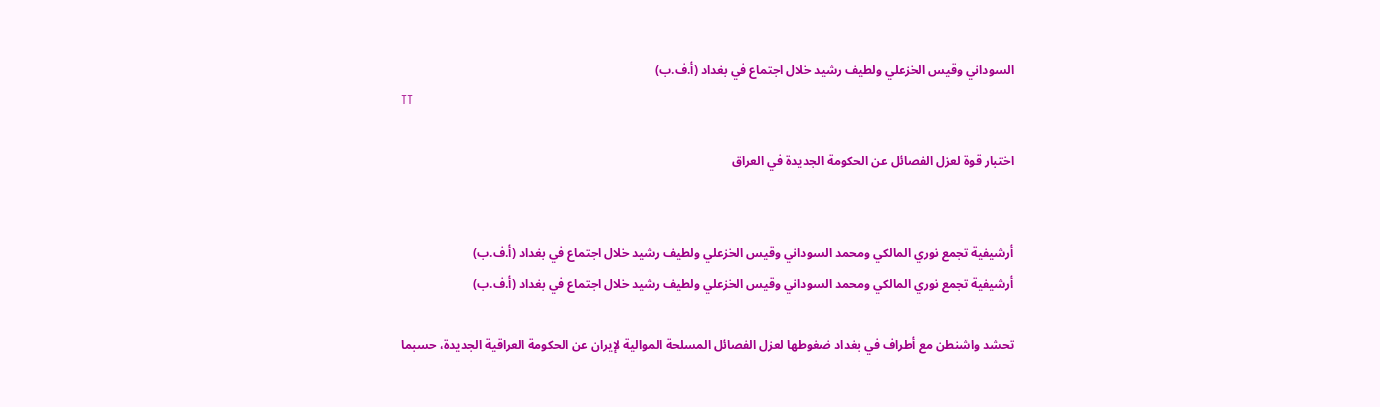السوداني وقيس الخزعلي ولطيف رشيد خلال اجتماع في بغداد (أ.ف.ب)
TT

اختبار قوة لعزل الفصائل عن الحكومة الجديدة في العراق


أرشيفية تجمع نوري المالكي ومحمد السوداني وقيس الخزعلي ولطيف رشيد خلال اجتماع في بغداد (أ.ف.ب)
أرشيفية تجمع نوري المالكي ومحمد السوداني وقيس الخزعلي ولطيف رشيد خلال اجتماع في بغداد (أ.ف.ب)

تحشد واشنطن مع أطراف في بغداد ضغوطها لعزل الفصائل المسلحة الموالية لإيران عن الحكومة العراقية الجديدة، حسبما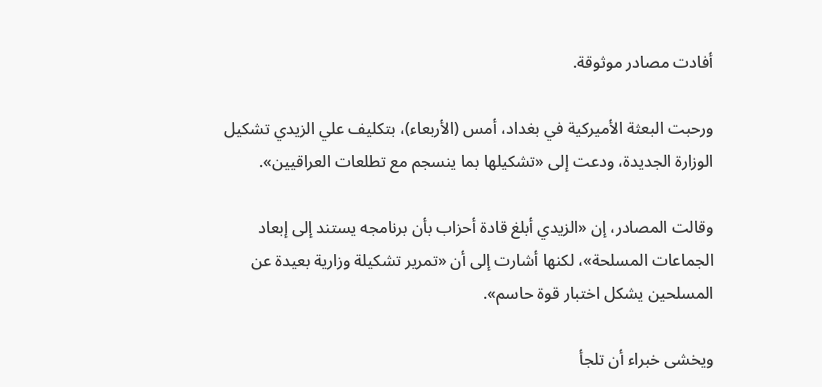أفادت مصادر موثوقة.

ورحبت البعثة الأميركية في بغداد، أمس (الأربعاء)، بتكليف علي الزيدي تشكيل الوزارة الجديدة، ودعت إلى «تشكيلها بما ينسجم مع تطلعات العراقيين».

وقالت المصادر، إن «الزيدي أبلغ قادة أحزاب بأن برنامجه يستند إلى إبعاد الجماعات المسلحة»، لكنها أشارت إلى أن «تمرير تشكيلة وزارية بعيدة عن المسلحين يشكل اختبار قوة حاسم».

ويخشى خبراء أن تلجأ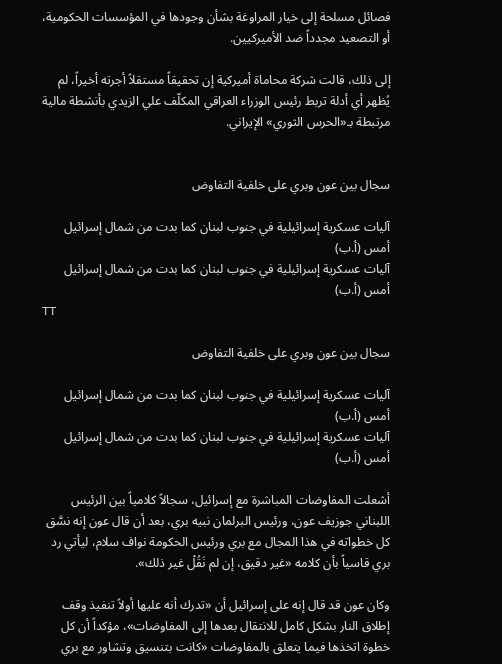فصائل مسلحة إلى خيار المراوغة بشأن وجودها في المؤسسات الحكومية، أو التصعيد مجدداً ضد الأميركيين.

إلى ذلك، قالت شركة محاماة أميركية إن تحقيقاً مستقلاً أجرته أخيراً، لم يُظهر أي أدلة تربط رئيس الوزراء العراقي المكلّف علي الزيدي بأنشطة مالية مرتبطة بـ«الحرس الثوري» الإيراني.


سجال بين عون وبري على خلفية التفاوض

آليات عسكرية إسرائيلية في جنوب لبنان كما بدت من شمال إسرائيل أمس (أ.ب)
آليات عسكرية إسرائيلية في جنوب لبنان كما بدت من شمال إسرائيل أمس (أ.ب)
TT

سجال بين عون وبري على خلفية التفاوض

آليات عسكرية إسرائيلية في جنوب لبنان كما بدت من شمال إسرائيل أمس (أ.ب)
آليات عسكرية إسرائيلية في جنوب لبنان كما بدت من شمال إسرائيل أمس (أ.ب)

أشعلت المفاوضات المباشرة مع إسرائيل، سجالاً كلامياً بين الرئيس اللبناني جوزيف عون، ورئيس البرلمان نبيه بري، بعد أن قال عون إنه نسَّق كل خطواته في هذا المجال مع بري ورئيس الحكومة نواف سلام، ليأتي رد بري قاسياً بأن كلامه «غير دقيق، إن لم نَقُلْ غير ذلك».

وكان عون قد قال إنه على إسرائيل أن «تدرك أنه عليها أولاً تنفيذ وقف إطلاق النار بشكل كامل للانتقال بعدها إلى المفاوضات»، مؤكداً أن كل خطوة اتخذها فيما يتعلق بالمفاوضات «كانت بتنسيق وتشاور مع بري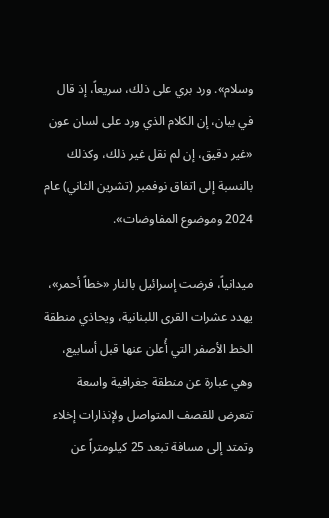وسلام». ورد بري على ذلك، سريعاً، إذ قال في بيان، إن الكلام الذي ورد على لسان عون «غير دقيق، إن لم نقل غير ذلك، وكذلك بالنسبة إلى اتفاق نوفمبر (تشرين الثاني) عام 2024 وموضوع المفاوضات».

ميدانياً، فرضت إسرائيل بالنار «خطاً أحمر»، يهدد عشرات القرى اللبنانية، ويحاذي منطقة الخط الأصفر التي أُعلن عنها قبل أسابيع، وهي عبارة عن منطقة جغرافية واسعة تتعرض للقصف المتواصل ولإنذارات إخلاء وتمتد إلى مسافة تبعد 25 كيلومتراً عن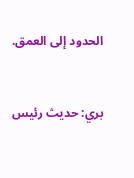الحدود إلى العمق.


بري: حديث رئيس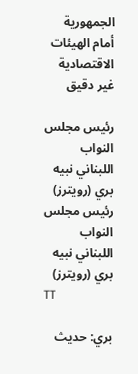الجمهورية أمام الهيئات الاقتصادية غير دقيق

رئيس مجلس النواب اللبناني نبيه بري (رويترز)
رئيس مجلس النواب اللبناني نبيه بري (رويترز)
TT

بري: حديث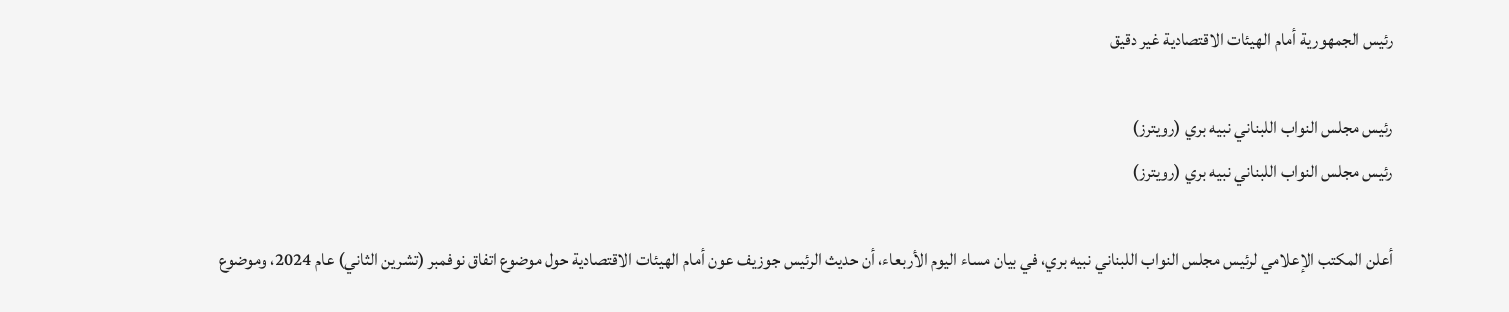رئيس الجمهورية أمام الهيئات الاقتصادية غير دقيق

رئيس مجلس النواب اللبناني نبيه بري (رويترز)
رئيس مجلس النواب اللبناني نبيه بري (رويترز)

أعلن المكتب الإعلامي لرئيس مجلس النواب اللبناني نبيه بري، في بيان مساء اليوم الأربعاء، أن حديث الرئيس جوزيف عون أمام الهيئات الاقتصادية حول موضوع اتفاق نوفمبر (تشرين الثاني) عام 2024، وموضوع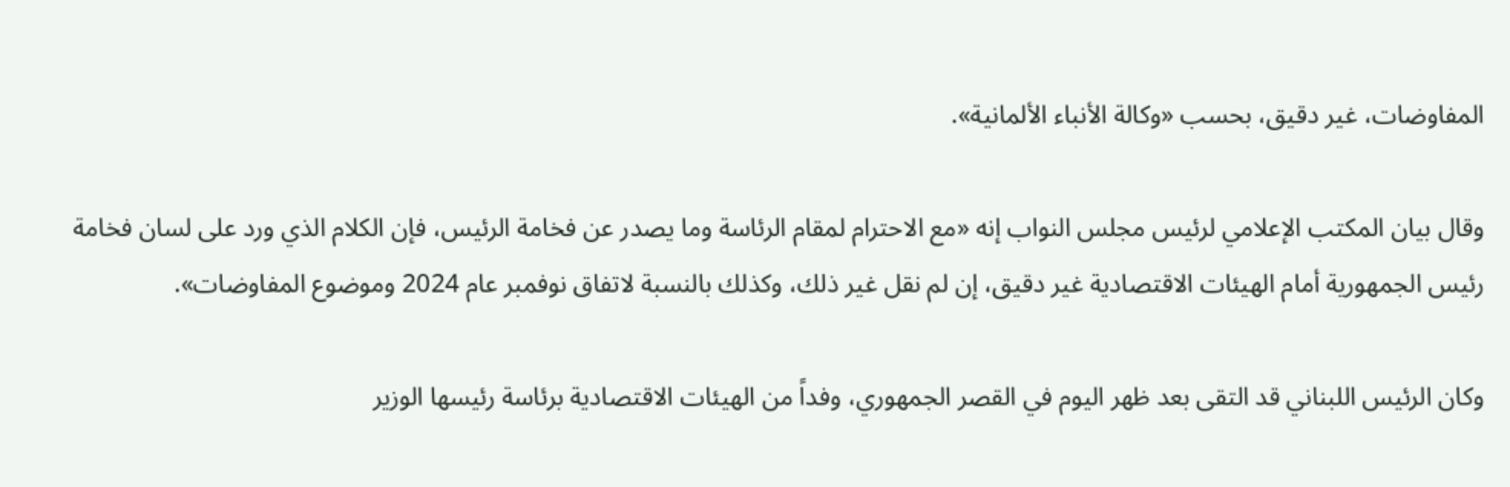المفاوضات، غير دقيق، بحسب «وكالة الأنباء الألمانية».

وقال بيان المكتب الإعلامي لرئيس مجلس النواب إنه «مع الاحترام لمقام الرئاسة وما يصدر عن فخامة الرئيس، فإن الكلام الذي ورد على لسان فخامة رئيس الجمهورية أمام الهيئات الاقتصادية غير دقيق، إن لم نقل غير ذلك، وكذلك بالنسبة لاتفاق نوفمبر عام 2024 وموضوع المفاوضات».

وكان الرئيس اللبناني قد التقى بعد ظهر اليوم في القصر الجمهوري، وفداً من الهيئات الاقتصادية برئاسة رئيسها الوزير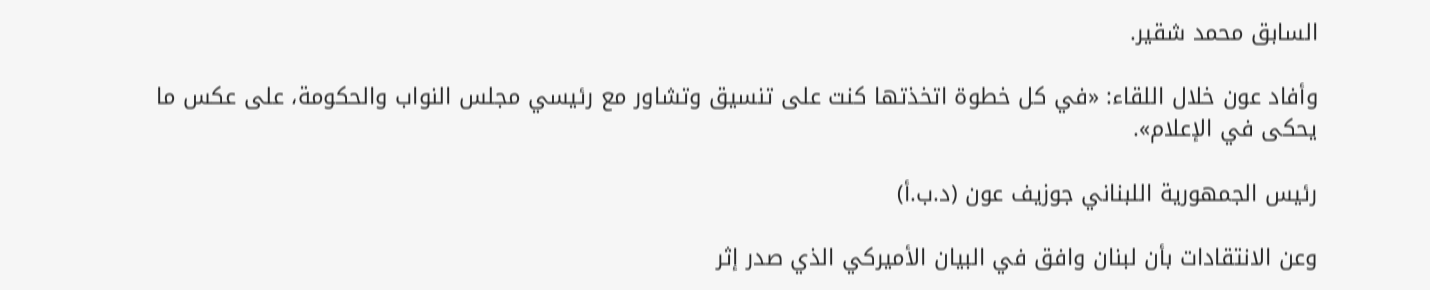السابق محمد شقير.

وأفاد عون خلال اللقاء: «في كل خطوة اتخذتها كنت على تنسيق وتشاور مع رئيسي مجلس النواب والحكومة، على عكس ما يحكى في الإعلام».

رئيس الجمهورية اللبناني جوزيف عون (د.ب.أ)

وعن الانتقادات بأن لبنان وافق في البيان الأميركي الذي صدر إثر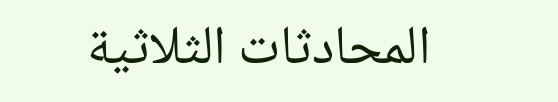المحادثات الثلاثية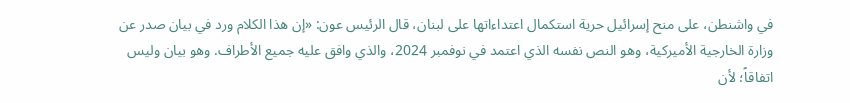في واشنطن، على منح إسرائيل حرية استكمال اعتداءاتها على لبنان، قال الرئيس عون: «إن هذا الكلام ورد في بيان صدر عن وزارة الخارجية الأميركية، وهو النص نفسه الذي اعتمد في نوفمبر 2024، والذي وافق عليه جميع الأطراف. وهو بيان وليس اتفاقاً؛ لأن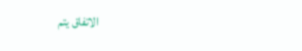الاتفاق يتم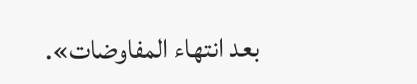بعد انتهاء المفاوضات».